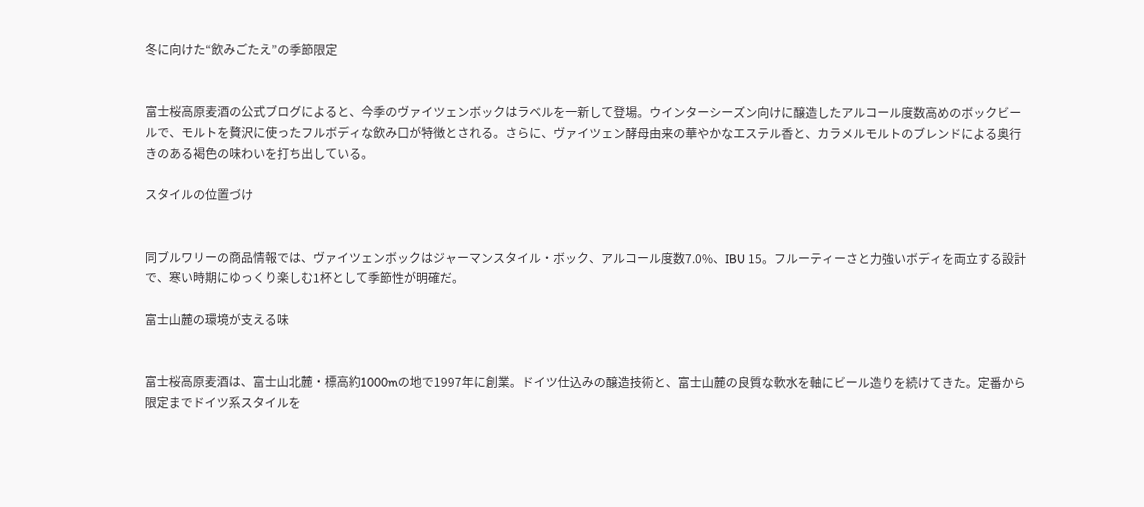冬に向けた“飲みごたえ”の季節限定


富士桜高原麦酒の公式ブログによると、今季のヴァイツェンボックはラベルを一新して登場。ウインターシーズン向けに醸造したアルコール度数高めのボックビールで、モルトを贅沢に使ったフルボディな飲み口が特徴とされる。さらに、ヴァイツェン酵母由来の華やかなエステル香と、カラメルモルトのブレンドによる奥行きのある褐色の味わいを打ち出している。

スタイルの位置づけ


同ブルワリーの商品情報では、ヴァイツェンボックはジャーマンスタイル・ボック、アルコール度数7.0%、IBU 15。フルーティーさと力強いボディを両立する設計で、寒い時期にゆっくり楽しむ1杯として季節性が明確だ。

富士山麓の環境が支える味


富士桜高原麦酒は、富士山北麓・標高約1000mの地で1997年に創業。ドイツ仕込みの醸造技術と、富士山麓の良質な軟水を軸にビール造りを続けてきた。定番から限定までドイツ系スタイルを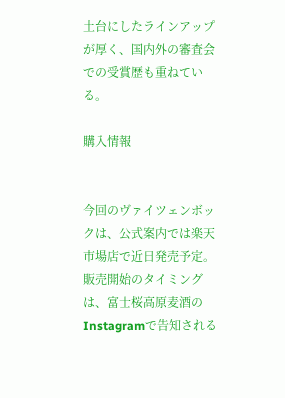土台にしたラインアップが厚く、国内外の審査会での受賞歴も重ねている。

購入情報


今回のヴァイツェンボックは、公式案内では楽天市場店で近日発売予定。販売開始のタイミングは、富士桜高原麦酒のInstagramで告知される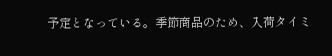予定となっている。季節商品のため、入荷タイミ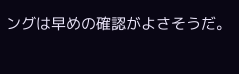ングは早めの確認がよさそうだ。